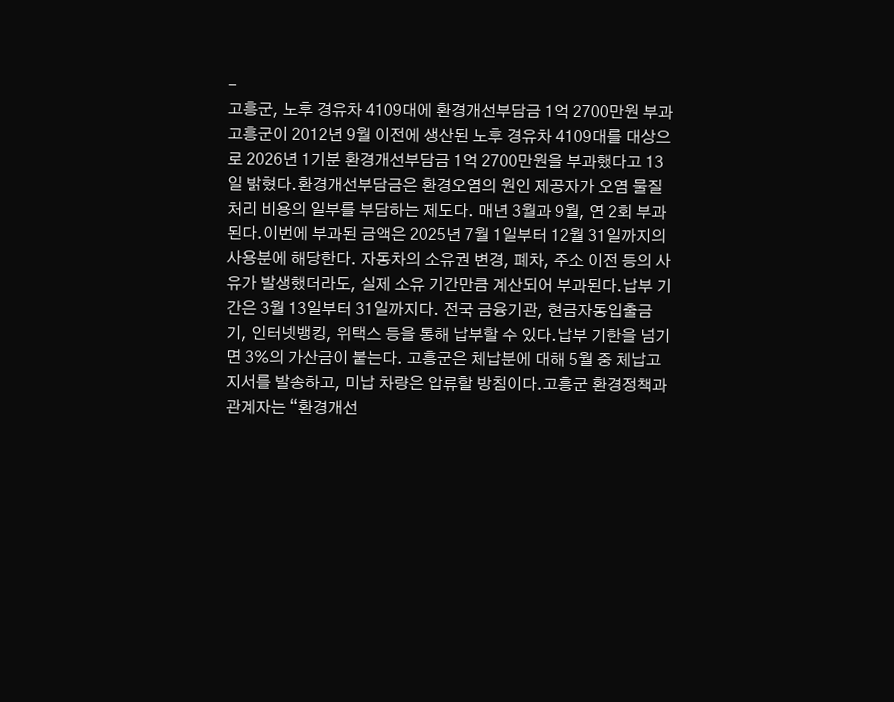-
고흥군, 노후 경유차 4109대에 환경개선부담금 1억 2700만원 부과
고흥군이 2012년 9월 이전에 생산된 노후 경유차 4109대를 대상으로 2026년 1기분 환경개선부담금 1억 2700만원을 부과했다고 13일 밝혔다.환경개선부담금은 환경오염의 원인 제공자가 오염 물질 처리 비용의 일부를 부담하는 제도다. 매년 3월과 9월, 연 2회 부과된다.이번에 부과된 금액은 2025년 7월 1일부터 12월 31일까지의 사용분에 해당한다. 자동차의 소유권 변경, 폐차, 주소 이전 등의 사유가 발생했더라도, 실제 소유 기간만큼 계산되어 부과된다.납부 기간은 3월 13일부터 31일까지다. 전국 금융기관, 현금자동입출금기, 인터넷뱅킹, 위택스 등을 통해 납부할 수 있다.납부 기한을 넘기면 3%의 가산금이 붙는다. 고흥군은 체납분에 대해 5월 중 체납고지서를 발송하고, 미납 차량은 압류할 방침이다.고흥군 환경정책과 관계자는 “환경개선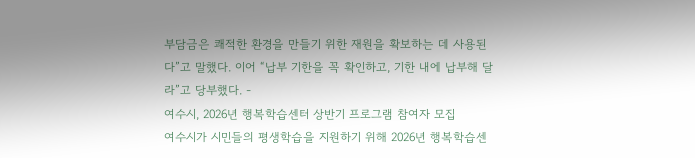부담금은 쾌적한 환경을 만들기 위한 재원을 확보하는 데 사용된다”고 말했다. 이어 “납부 기한을 꼭 확인하고, 기한 내에 납부해 달라”고 당부했다. -
여수시, 2026년 행복학습센터 상반기 프로그램 참여자 모집
여수시가 시민들의 평생학습을 지원하기 위해 2026년 행복학습센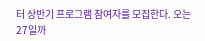터 상반기 프로그램 참여자를 모집한다. 오는 27일까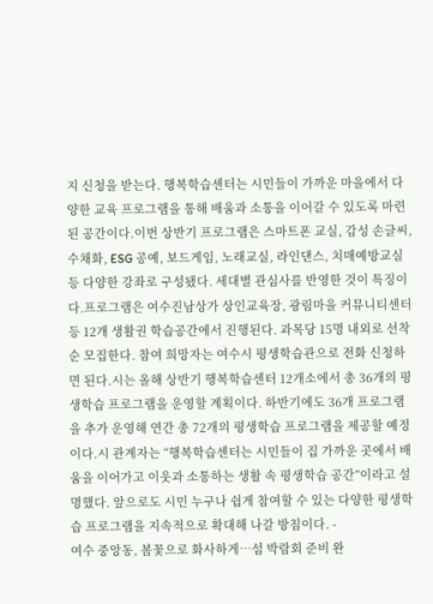지 신청을 받는다. 행복학습센터는 시민들이 가까운 마을에서 다양한 교육 프로그램을 통해 배움과 소통을 이어갈 수 있도록 마련된 공간이다.이번 상반기 프로그램은 스마트폰 교실, 감성 손글씨, 수채화, ESG 공예, 보드게임, 노래교실, 라인댄스, 치매예방교실 등 다양한 강좌로 구성됐다. 세대별 관심사를 반영한 것이 특징이다.프로그램은 여수진남상가 상인교육장, 광림마을 커뮤니티센터 등 12개 생활권 학습공간에서 진행된다. 과목당 15명 내외로 선착순 모집한다. 참여 희망자는 여수시 평생학습관으로 전화 신청하면 된다.시는 올해 상반기 행복학습센터 12개소에서 총 36개의 평생학습 프로그램을 운영할 계획이다. 하반기에도 36개 프로그램을 추가 운영해 연간 총 72개의 평생학습 프로그램을 제공할 예정이다.시 관계자는 “행복학습센터는 시민들이 집 가까운 곳에서 배움을 이어가고 이웃과 소통하는 생활 속 평생학습 공간”이라고 설명했다. 앞으로도 시민 누구나 쉽게 참여할 수 있는 다양한 평생학습 프로그램을 지속적으로 확대해 나갈 방침이다. -
여수 중앙동, 봄꽃으로 화사하게…섬 박람회 준비 완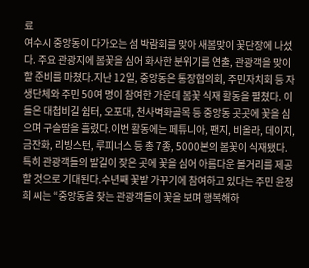료
여수시 중앙동이 다가오는 섬 박람회를 맞아 새봄맞이 꽃단장에 나섰다. 주요 관광지에 봄꽃을 심어 화사한 분위기를 연출, 관광객을 맞이할 준비를 마쳤다.지난 12일, 중앙동은 통장협의회, 주민자치회 등 자생단체와 주민 50여 명이 참여한 가운데 봄꽃 식재 활동을 펼쳤다. 이들은 대첩비길 쉼터, 오포대, 천사벽화골목 등 중앙동 곳곳에 꽃을 심으며 구슬땀을 흘렸다.이번 활동에는 페튜니아, 팬지, 비올라, 데이지, 금잔화, 리빙스턴, 루피너스 등 총 7종, 5000본의 봄꽃이 식재됐다. 특히 관광객들의 발길이 잦은 곳에 꽃을 심어 아름다운 볼거리를 제공할 것으로 기대된다.수년째 꽃밭 가꾸기에 참여하고 있다는 주민 윤정희 씨는 “중앙동을 찾는 관광객들이 꽃을 보며 행복해하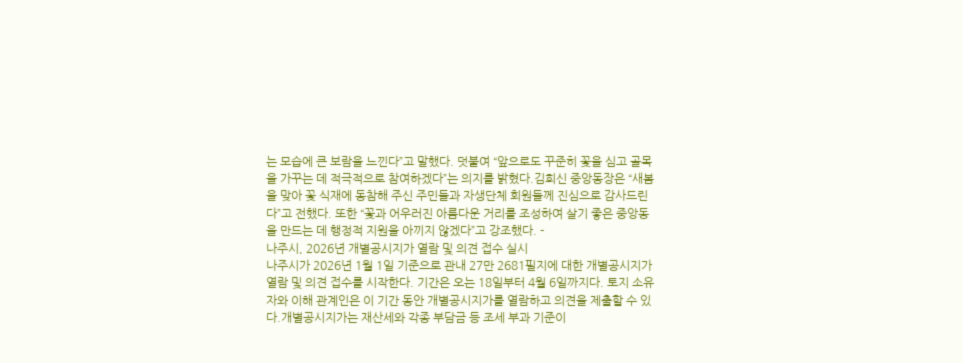는 모습에 큰 보람을 느낀다”고 말했다. 덧붙여 “앞으로도 꾸준히 꽃을 심고 골목을 가꾸는 데 적극적으로 참여하겠다”는 의지를 밝혔다.김희신 중앙동장은 “새봄을 맞아 꽃 식재에 동참해 주신 주민들과 자생단체 회원들께 진심으로 감사드린다”고 전했다. 또한 “꽃과 어우러진 아름다운 거리를 조성하여 살기 좋은 중앙동을 만드는 데 행정적 지원을 아끼지 않겠다”고 강조했다. -
나주시, 2026년 개별공시지가 열람 및 의견 접수 실시
나주시가 2026년 1월 1일 기준으로 관내 27만 2681필지에 대한 개별공시지가 열람 및 의견 접수를 시작한다. 기간은 오는 18일부터 4월 6일까지다. 토지 소유자와 이해 관계인은 이 기간 동안 개별공시지가를 열람하고 의견을 제출할 수 있다.개별공시지가는 재산세와 각종 부담금 등 조세 부과 기준이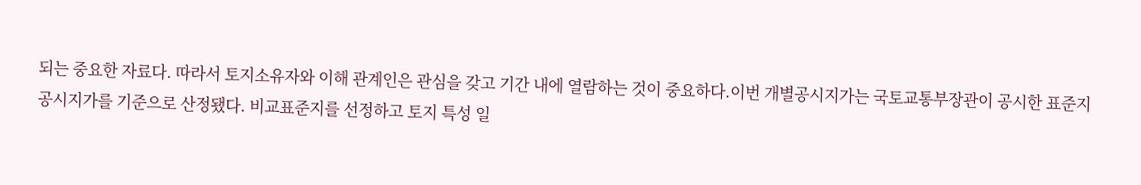되는 중요한 자료다. 따라서 토지소유자와 이해 관계인은 관심을 갖고 기간 내에 열람하는 것이 중요하다.이번 개별공시지가는 국토교통부장관이 공시한 표준지공시지가를 기준으로 산정됐다. 비교표준지를 선정하고 토지 특성 일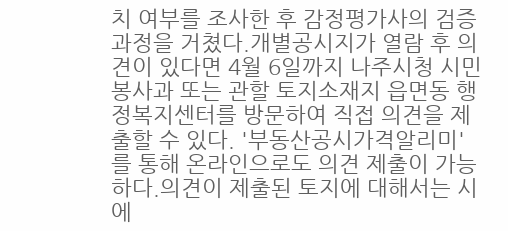치 여부를 조사한 후 감정평가사의 검증 과정을 거쳤다.개별공시지가 열람 후 의견이 있다면 4월 6일까지 나주시청 시민봉사과 또는 관할 토지소재지 읍면동 행정복지센터를 방문하여 직접 의견을 제출할 수 있다. '부동산공시가격알리미'를 통해 온라인으로도 의견 제출이 가능하다.의견이 제출된 토지에 대해서는 시에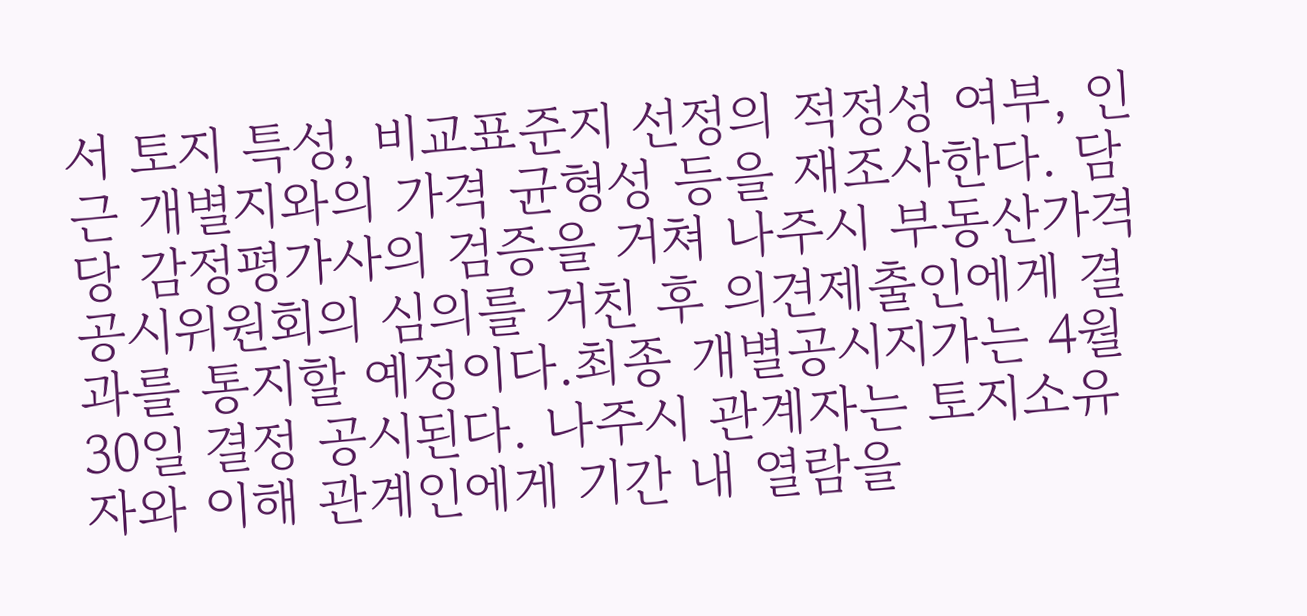서 토지 특성, 비교표준지 선정의 적정성 여부, 인근 개별지와의 가격 균형성 등을 재조사한다. 담당 감정평가사의 검증을 거쳐 나주시 부동산가격공시위원회의 심의를 거친 후 의견제출인에게 결과를 통지할 예정이다.최종 개별공시지가는 4월 30일 결정 공시된다. 나주시 관계자는 토지소유자와 이해 관계인에게 기간 내 열람을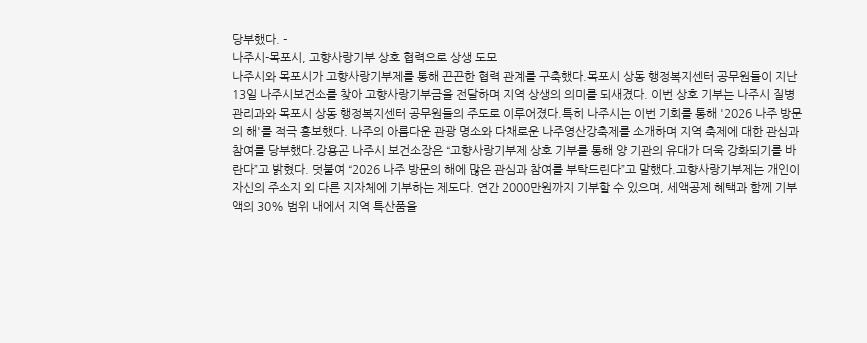당부했다. -
나주시-목포시, 고향사랑기부 상호 협력으로 상생 도모
나주시와 목포시가 고향사랑기부제를 통해 끈끈한 협력 관계를 구축했다.목포시 상동 행정복지센터 공무원들이 지난 13일 나주시보건소를 찾아 고향사랑기부금을 전달하며 지역 상생의 의미를 되새겼다. 이번 상호 기부는 나주시 질병관리과와 목포시 상동 행정복지센터 공무원들의 주도로 이루어졌다.특히 나주시는 이번 기회를 통해 '2026 나주 방문의 해'를 적극 홍보했다. 나주의 아름다운 관광 명소와 다채로운 나주영산강축제를 소개하며 지역 축제에 대한 관심과 참여를 당부했다.강용곤 나주시 보건소장은 “고향사랑기부제 상호 기부를 통해 양 기관의 유대가 더욱 강화되기를 바란다”고 밝혔다. 덧붙여 “2026 나주 방문의 해에 많은 관심과 참여를 부탁드린다”고 말했다.고향사랑기부제는 개인이 자신의 주소지 외 다른 지자체에 기부하는 제도다. 연간 2000만원까지 기부할 수 있으며, 세액공제 혜택과 함께 기부액의 30% 범위 내에서 지역 특산품을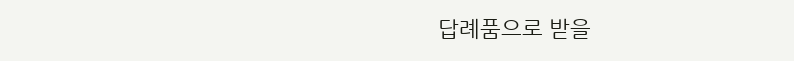답례품으로 받을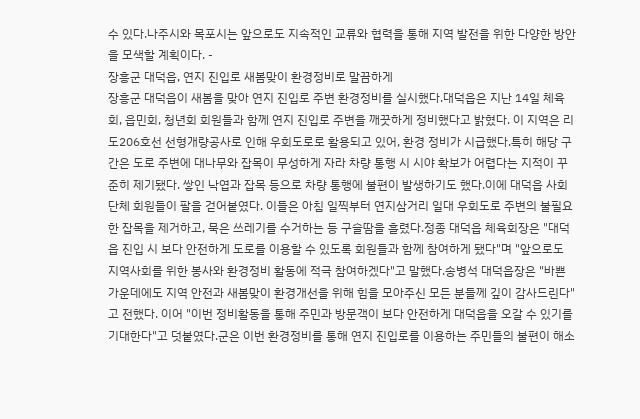수 있다.나주시와 목포시는 앞으로도 지속적인 교류와 협력을 통해 지역 발전을 위한 다양한 방안을 모색할 계획이다. -
장흥군 대덕읍, 연지 진입로 새봄맞이 환경정비로 말끔하게
장흥군 대덕읍이 새봄을 맞아 연지 진입로 주변 환경정비를 실시했다.대덕읍은 지난 14일 체육회, 읍민회, 청년회 회원들과 함께 연지 진입로 주변을 깨끗하게 정비했다고 밝혔다. 이 지역은 리도206호선 선형개량공사로 인해 우회도로로 활용되고 있어, 환경 정비가 시급했다.특히 해당 구간은 도로 주변에 대나무와 잡목이 무성하게 자라 차량 통행 시 시야 확보가 어렵다는 지적이 꾸준히 제기됐다. 쌓인 낙엽과 잡목 등으로 차량 통행에 불편이 발생하기도 했다.이에 대덕읍 사회단체 회원들이 팔을 걷어붙였다. 이들은 아침 일찍부터 연지삼거리 일대 우회도로 주변의 불필요한 잡목을 제거하고, 묵은 쓰레기를 수거하는 등 구슬땀을 흘렸다.정종 대덕읍 체육회장은 "대덕읍 진입 시 보다 안전하게 도로를 이용할 수 있도록 회원들과 함께 참여하게 됐다"며 "앞으로도 지역사회를 위한 봉사와 환경정비 활동에 적극 참여하겠다"고 말했다.송병석 대덕읍장은 "바쁜 가운데에도 지역 안전과 새봄맞이 환경개선을 위해 힘을 모아주신 모든 분들께 깊이 감사드린다"고 전했다. 이어 "이번 정비활동을 통해 주민과 방문객이 보다 안전하게 대덕읍을 오갈 수 있기를 기대한다"고 덧붙였다.군은 이번 환경정비를 통해 연지 진입로를 이용하는 주민들의 불편이 해소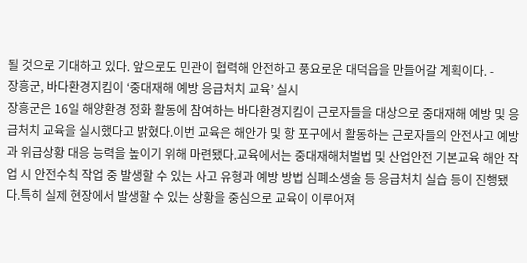될 것으로 기대하고 있다. 앞으로도 민관이 협력해 안전하고 풍요로운 대덕읍을 만들어갈 계획이다. -
장흥군, 바다환경지킴이 ‘중대재해 예방 응급처치 교육’ 실시
장흥군은 16일 해양환경 정화 활동에 참여하는 바다환경지킴이 근로자들을 대상으로 중대재해 예방 및 응급처치 교육을 실시했다고 밝혔다.이번 교육은 해안가 및 항 포구에서 활동하는 근로자들의 안전사고 예방과 위급상황 대응 능력을 높이기 위해 마련됐다.교육에서는 중대재해처벌법 및 산업안전 기본교육 해안 작업 시 안전수칙 작업 중 발생할 수 있는 사고 유형과 예방 방법 심폐소생술 등 응급처치 실습 등이 진행됐다.특히 실제 현장에서 발생할 수 있는 상황을 중심으로 교육이 이루어져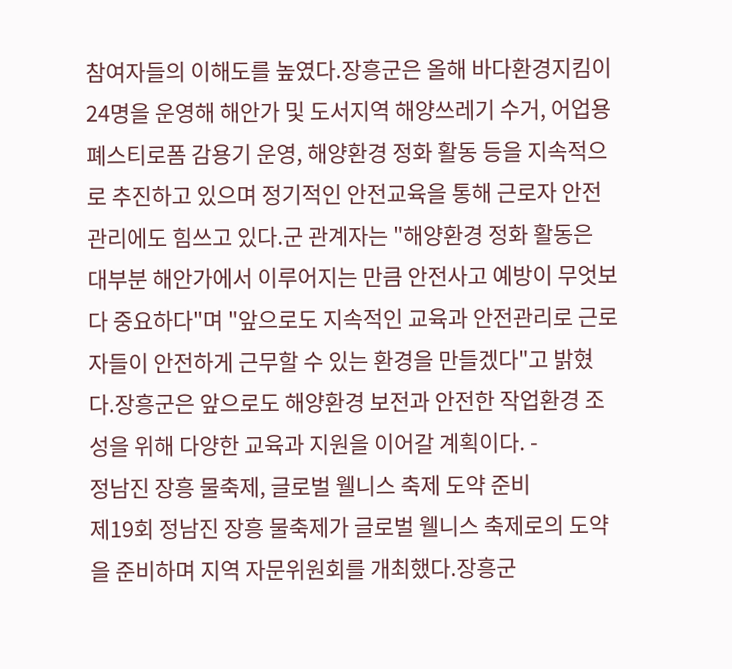참여자들의 이해도를 높였다.장흥군은 올해 바다환경지킴이 24명을 운영해 해안가 및 도서지역 해양쓰레기 수거, 어업용 폐스티로폼 감용기 운영, 해양환경 정화 활동 등을 지속적으로 추진하고 있으며 정기적인 안전교육을 통해 근로자 안전관리에도 힘쓰고 있다.군 관계자는 "해양환경 정화 활동은 대부분 해안가에서 이루어지는 만큼 안전사고 예방이 무엇보다 중요하다"며 "앞으로도 지속적인 교육과 안전관리로 근로자들이 안전하게 근무할 수 있는 환경을 만들겠다"고 밝혔다.장흥군은 앞으로도 해양환경 보전과 안전한 작업환경 조성을 위해 다양한 교육과 지원을 이어갈 계획이다. -
정남진 장흥 물축제, 글로벌 웰니스 축제 도약 준비
제19회 정남진 장흥 물축제가 글로벌 웰니스 축제로의 도약을 준비하며 지역 자문위원회를 개최했다.장흥군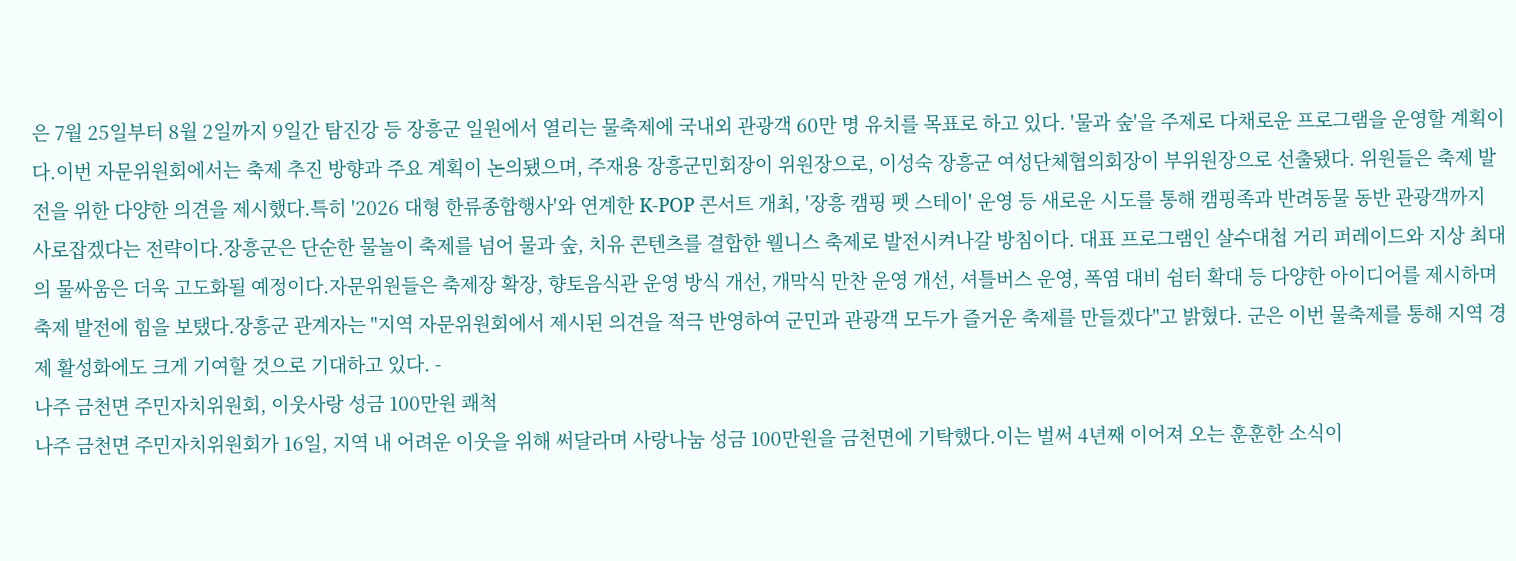은 7월 25일부터 8월 2일까지 9일간 탐진강 등 장흥군 일원에서 열리는 물축제에 국내외 관광객 60만 명 유치를 목표로 하고 있다. '물과 숲'을 주제로 다채로운 프로그램을 운영할 계획이다.이번 자문위원회에서는 축제 추진 방향과 주요 계획이 논의됐으며, 주재용 장흥군민회장이 위원장으로, 이성숙 장흥군 여성단체협의회장이 부위원장으로 선출됐다. 위원들은 축제 발전을 위한 다양한 의견을 제시했다.특히 '2026 대형 한류종합행사'와 연계한 K-POP 콘서트 개최, '장흥 캠핑 펫 스테이' 운영 등 새로운 시도를 통해 캠핑족과 반려동물 동반 관광객까지 사로잡겠다는 전략이다.장흥군은 단순한 물놀이 축제를 넘어 물과 숲, 치유 콘텐츠를 결합한 웰니스 축제로 발전시켜나갈 방침이다. 대표 프로그램인 살수대첩 거리 퍼레이드와 지상 최대의 물싸움은 더욱 고도화될 예정이다.자문위원들은 축제장 확장, 향토음식관 운영 방식 개선, 개막식 만찬 운영 개선, 셔틀버스 운영, 폭염 대비 쉼터 확대 등 다양한 아이디어를 제시하며 축제 발전에 힘을 보탰다.장흥군 관계자는 "지역 자문위원회에서 제시된 의견을 적극 반영하여 군민과 관광객 모두가 즐거운 축제를 만들겠다"고 밝혔다. 군은 이번 물축제를 통해 지역 경제 활성화에도 크게 기여할 것으로 기대하고 있다. -
나주 금천면 주민자치위원회, 이웃사랑 성금 100만원 쾌척
나주 금천면 주민자치위원회가 16일, 지역 내 어려운 이웃을 위해 써달라며 사랑나눔 성금 100만원을 금천면에 기탁했다.이는 벌써 4년째 이어져 오는 훈훈한 소식이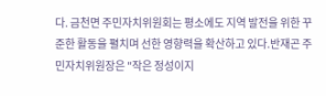다. 금천면 주민자치위원회는 평소에도 지역 발전을 위한 꾸준한 활동을 펼치며 선한 영향력을 확산하고 있다.반재곤 주민자치위원장은 "작은 정성이지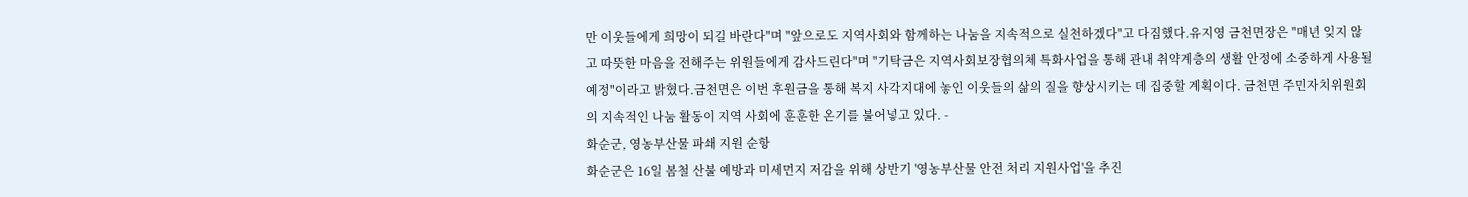만 이웃들에게 희망이 되길 바란다"며 "앞으로도 지역사회와 함께하는 나눔을 지속적으로 실천하겠다"고 다짐했다.유지영 금천면장은 "매년 잊지 않고 따뜻한 마음을 전해주는 위원들에게 감사드린다"며 "기탁금은 지역사회보장협의체 특화사업을 통해 관내 취약계층의 생활 안정에 소중하게 사용될 예정"이라고 밝혔다.금천면은 이번 후원금을 통해 복지 사각지대에 놓인 이웃들의 삶의 질을 향상시키는 데 집중할 계획이다. 금천면 주민자치위원회의 지속적인 나눔 활동이 지역 사회에 훈훈한 온기를 불어넣고 있다. -
화순군, 영농부산물 파쇄 지원 순항
화순군은 16일 봄철 산불 예방과 미세먼지 저감을 위해 상반기 '영농부산물 안전 처리 지원사업'을 추진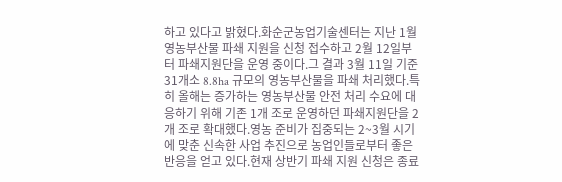하고 있다고 밝혔다.화순군농업기술센터는 지난 1월 영농부산물 파쇄 지원을 신청 접수하고 2월 12일부터 파쇄지원단을 운영 중이다.그 결과 3월 11일 기준 31개소 8.8ha 규모의 영농부산물을 파쇄 처리했다.특히 올해는 증가하는 영농부산물 안전 처리 수요에 대응하기 위해 기존 1개 조로 운영하던 파쇄지원단을 2개 조로 확대했다.영농 준비가 집중되는 2~3월 시기에 맞춘 신속한 사업 추진으로 농업인들로부터 좋은 반응을 얻고 있다.현재 상반기 파쇄 지원 신청은 종료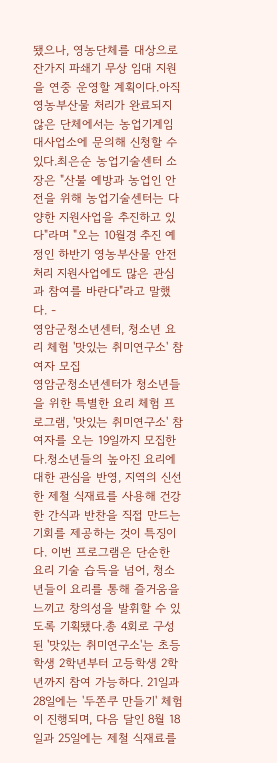됐으나, 영농단체를 대상으로 잔가지 파쇄기 무상 임대 지원을 연중 운영할 계획이다.아직 영농부산물 처리가 완료되지 않은 단체에서는 농업기계임대사업소에 문의해 신청할 수 있다.최은순 농업기술센터 소장은 "산불 예방과 농업인 안전을 위해 농업기술센터는 다양한 지원사업을 추진하고 있다"라며 "오는 10월경 추진 예정인 하반기 영농부산물 안전 처리 지원사업에도 많은 관심과 참여를 바란다"라고 말했다. -
영암군청소년센터, 청소년 요리 체험 '맛있는 취미연구소' 참여자 모집
영암군청소년센터가 청소년들을 위한 특별한 요리 체험 프로그램, '맛있는 취미연구소' 참여자를 오는 19일까지 모집한다.청소년들의 높아진 요리에 대한 관심을 반영, 지역의 신선한 제철 식재료를 사용해 건강한 간식과 반찬을 직접 만드는 기회를 제공하는 것이 특징이다. 이번 프로그램은 단순한 요리 기술 습득을 넘어, 청소년들이 요리를 통해 즐거움을 느끼고 창의성을 발휘할 수 있도록 기획됐다.총 4회로 구성된 '맛있는 취미연구소'는 초등학생 2학년부터 고등학생 2학년까지 참여 가능하다. 21일과 28일에는 '두쫀쿠 만들기' 체험이 진행되며, 다음 달인 8월 18일과 25일에는 제철 식재료를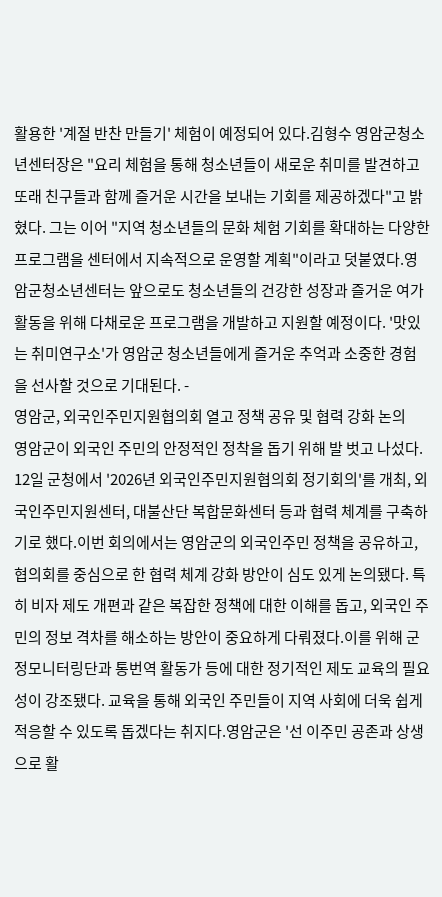활용한 '계절 반찬 만들기' 체험이 예정되어 있다.김형수 영암군청소년센터장은 "요리 체험을 통해 청소년들이 새로운 취미를 발견하고 또래 친구들과 함께 즐거운 시간을 보내는 기회를 제공하겠다"고 밝혔다. 그는 이어 "지역 청소년들의 문화 체험 기회를 확대하는 다양한 프로그램을 센터에서 지속적으로 운영할 계획"이라고 덧붙였다.영암군청소년센터는 앞으로도 청소년들의 건강한 성장과 즐거운 여가 활동을 위해 다채로운 프로그램을 개발하고 지원할 예정이다. '맛있는 취미연구소'가 영암군 청소년들에게 즐거운 추억과 소중한 경험을 선사할 것으로 기대된다. -
영암군, 외국인주민지원협의회 열고 정책 공유 및 협력 강화 논의
영암군이 외국인 주민의 안정적인 정착을 돕기 위해 발 벗고 나섰다. 12일 군청에서 '2026년 외국인주민지원협의회 정기회의'를 개최, 외국인주민지원센터, 대불산단 복합문화센터 등과 협력 체계를 구축하기로 했다.이번 회의에서는 영암군의 외국인주민 정책을 공유하고, 협의회를 중심으로 한 협력 체계 강화 방안이 심도 있게 논의됐다. 특히 비자 제도 개편과 같은 복잡한 정책에 대한 이해를 돕고, 외국인 주민의 정보 격차를 해소하는 방안이 중요하게 다뤄졌다.이를 위해 군정모니터링단과 통번역 활동가 등에 대한 정기적인 제도 교육의 필요성이 강조됐다. 교육을 통해 외국인 주민들이 지역 사회에 더욱 쉽게 적응할 수 있도록 돕겠다는 취지다.영암군은 '선 이주민 공존과 상생으로 활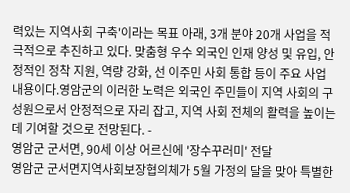력있는 지역사회 구축'이라는 목표 아래, 3개 분야 20개 사업을 적극적으로 추진하고 있다. 맞춤형 우수 외국인 인재 양성 및 유입, 안정적인 정착 지원, 역량 강화, 선 이주민 사회 통합 등이 주요 사업 내용이다.영암군의 이러한 노력은 외국인 주민들이 지역 사회의 구성원으로서 안정적으로 자리 잡고, 지역 사회 전체의 활력을 높이는 데 기여할 것으로 전망된다. -
영암군 군서면, 90세 이상 어르신에 '장수꾸러미' 전달
영암군 군서면지역사회보장협의체가 5월 가정의 달을 맞아 특별한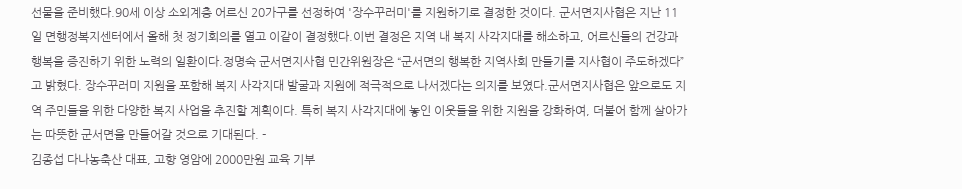선물을 준비했다.90세 이상 소외계층 어르신 20가구를 선정하여 '장수꾸러미'를 지원하기로 결정한 것이다. 군서면지사협은 지난 11일 면행정복지센터에서 올해 첫 정기회의를 열고 이같이 결정했다.이번 결정은 지역 내 복지 사각지대를 해소하고, 어르신들의 건강과 행복을 증진하기 위한 노력의 일환이다.정명숙 군서면지사협 민간위원장은 “군서면의 행복한 지역사회 만들기를 지사협이 주도하겠다”고 밝혔다. 장수꾸러미 지원을 포함해 복지 사각지대 발굴과 지원에 적극적으로 나서겠다는 의지를 보였다.군서면지사협은 앞으로도 지역 주민들을 위한 다양한 복지 사업을 추진할 계획이다. 특히 복지 사각지대에 놓인 이웃들을 위한 지원을 강화하여, 더불어 함께 살아가는 따뜻한 군서면을 만들어갈 것으로 기대된다. -
김종섭 다나농축산 대표, 고향 영암에 2000만원 교육 기부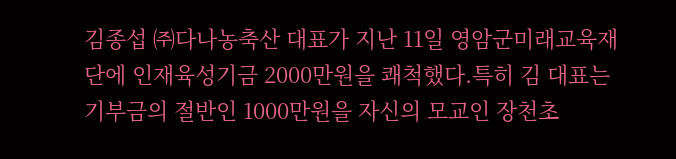김종섭 ㈜다나농축산 대표가 지난 11일 영암군미래교육재단에 인재육성기금 2000만원을 쾌척했다.특히 김 대표는 기부금의 절반인 1000만원을 자신의 모교인 장천초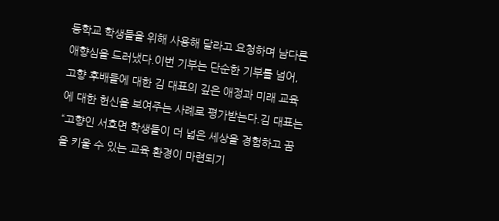등학교 학생들을 위해 사용해 달라고 요청하며 남다른 애향심을 드러냈다.이번 기부는 단순한 기부를 넘어, 고향 후배들에 대한 김 대표의 깊은 애정과 미래 교육에 대한 헌신을 보여주는 사례로 평가받는다.김 대표는 “고향인 서호면 학생들이 더 넓은 세상을 경험하고 꿈을 키울 수 있는 교육 환경이 마련되기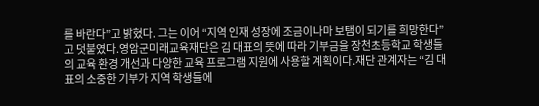를 바란다”고 밝혔다. 그는 이어 “지역 인재 성장에 조금이나마 보탬이 되기를 희망한다”고 덧붙였다.영암군미래교육재단은 김 대표의 뜻에 따라 기부금을 장천초등학교 학생들의 교육 환경 개선과 다양한 교육 프로그램 지원에 사용할 계획이다.재단 관계자는 “김 대표의 소중한 기부가 지역 학생들에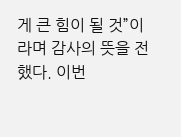게 큰 힘이 될 것”이라며 감사의 뜻을 전했다. 이번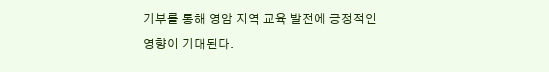기부를 통해 영암 지역 교육 발전에 긍정적인 영향이 기대된다.